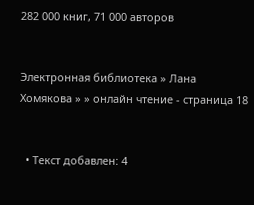282 000 книг, 71 000 авторов


Электронная библиотека » Лана Хомякова » » онлайн чтение - страница 18


  • Текст добавлен: 4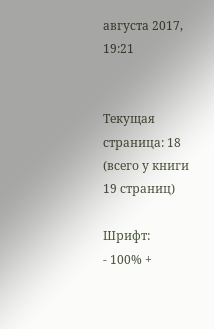августа 2017, 19:21


Текущая страница: 18 (всего у книги 19 страниц)

Шрифт:
- 100% +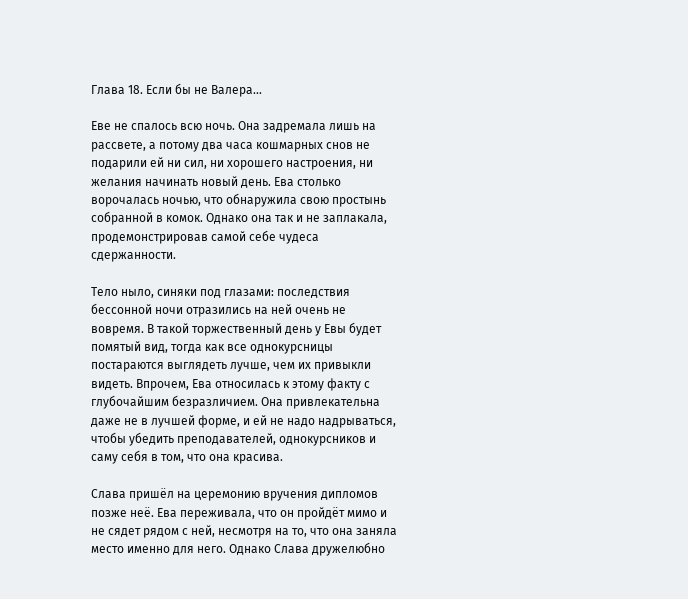Глава 18. Если бы не Валера…

Еве не спалось всю ночь. Она задремала лишь на рассвете, а потому два часа кошмарных снов не подарили ей ни сил, ни хорошего настроения, ни желания начинать новый день. Ева столько ворочалась ночью, что обнаружила свою простынь собранной в комок. Однако она так и не заплакала, продемонстрировав самой себе чудеса сдержанности.

Тело ныло, синяки под глазами: последствия бессонной ночи отразились на ней очень не вовремя. В такой торжественный день у Евы будет помятый вид, тогда как все однокурсницы постараются выглядеть лучше, чем их привыкли видеть. Впрочем, Ева относилась к этому факту с глубочайшим безразличием. Она привлекательна даже не в лучшей форме, и ей не надо надрываться, чтобы убедить преподавателей, однокурсников и саму себя в том, что она красива.

Слава пришёл на церемонию вручения дипломов позже неё. Ева переживала, что он пройдёт мимо и не сядет рядом с ней, несмотря на то, что она заняла место именно для него. Однако Слава дружелюбно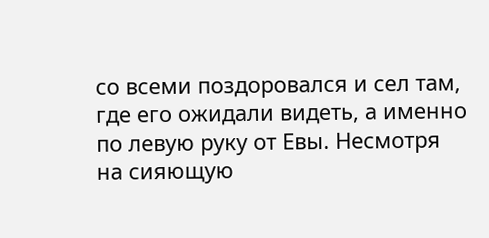со всеми поздоровался и сел там, где его ожидали видеть, а именно по левую руку от Евы. Несмотря на сияющую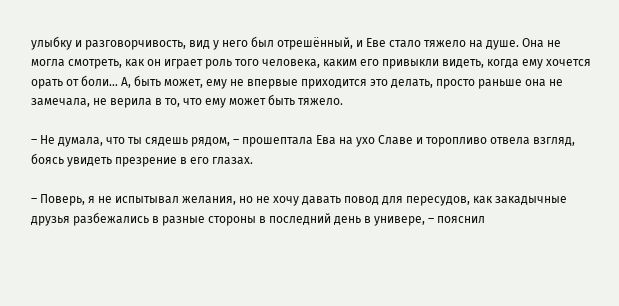улыбку и разговорчивость, вид у него был отрешённый, и Еве стало тяжело на душе. Она не могла смотреть, как он играет роль того человека, каким его привыкли видеть, когда ему хочется орать от боли… А, быть может, ему не впервые приходится это делать, просто раньше она не замечала, не верила в то, что ему может быть тяжело.

– Не думала, что ты сядешь рядом, – прошептала Ева на ухо Славе и торопливо отвела взгляд, боясь увидеть презрение в его глазах.

– Поверь, я не испытывал желания, но не хочу давать повод для пересудов, как закадычные друзья разбежались в разные стороны в последний день в универе, – пояснил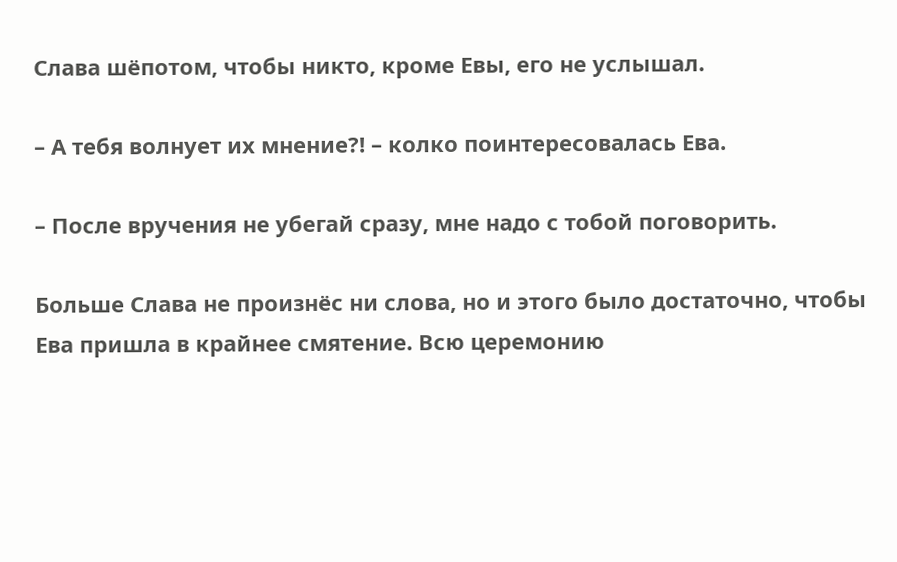Слава шёпотом, чтобы никто, кроме Евы, его не услышал.

– А тебя волнует их мнение?! – колко поинтересовалась Ева.

– После вручения не убегай сразу, мне надо с тобой поговорить.

Больше Слава не произнёс ни слова, но и этого было достаточно, чтобы Ева пришла в крайнее смятение. Всю церемонию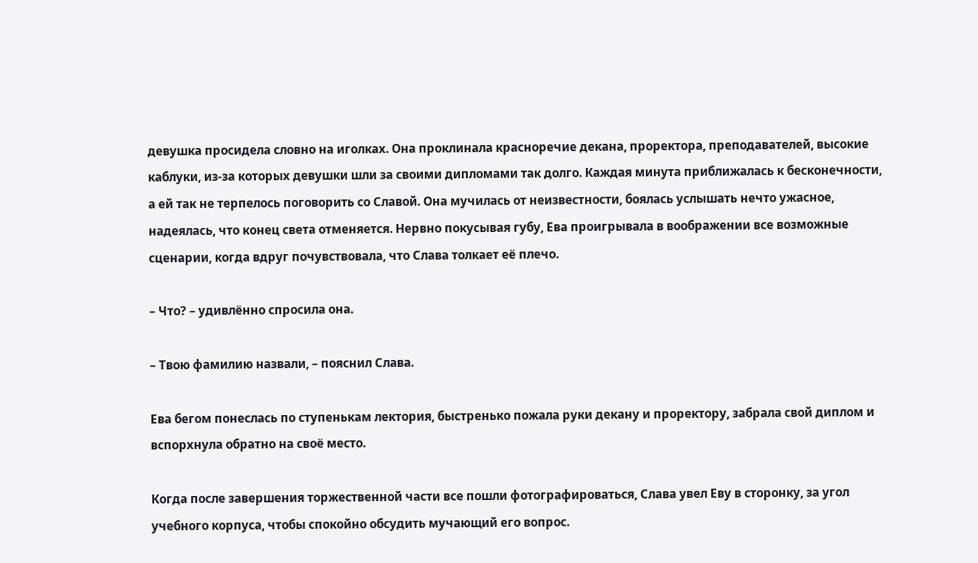девушка просидела словно на иголках. Она проклинала красноречие декана, проректора, преподавателей, высокие каблуки, из-за которых девушки шли за своими дипломами так долго. Каждая минута приближалась к бесконечности, а ей так не терпелось поговорить со Славой. Она мучилась от неизвестности, боялась услышать нечто ужасное, надеялась, что конец света отменяется. Нервно покусывая губу, Ева проигрывала в воображении все возможные сценарии, когда вдруг почувствовала, что Слава толкает её плечо.

– Что? – удивлённо спросила она.

– Твою фамилию назвали, – пояснил Слава.

Ева бегом понеслась по ступенькам лектория, быстренько пожала руки декану и проректору, забрала свой диплом и вспорхнула обратно на своё место.

Когда после завершения торжественной части все пошли фотографироваться, Слава увел Еву в сторонку, за угол учебного корпуса, чтобы спокойно обсудить мучающий его вопрос.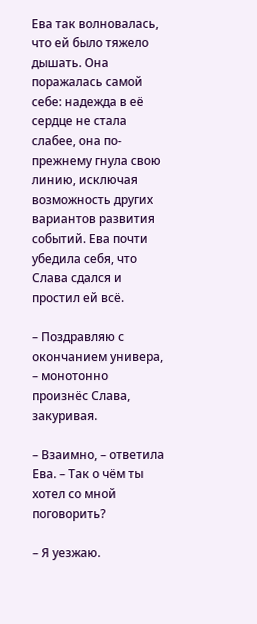Ева так волновалась, что ей было тяжело дышать. Она поражалась самой себе: надежда в её сердце не стала слабее, она по-прежнему гнула свою линию, исключая возможность других вариантов развития событий. Ева почти убедила себя, что Слава сдался и простил ей всё.

– Поздравляю с окончанием универа, – монотонно произнёс Слава, закуривая.

– Взаимно, – ответила Ева. – Так о чём ты хотел со мной поговорить?

– Я уезжаю.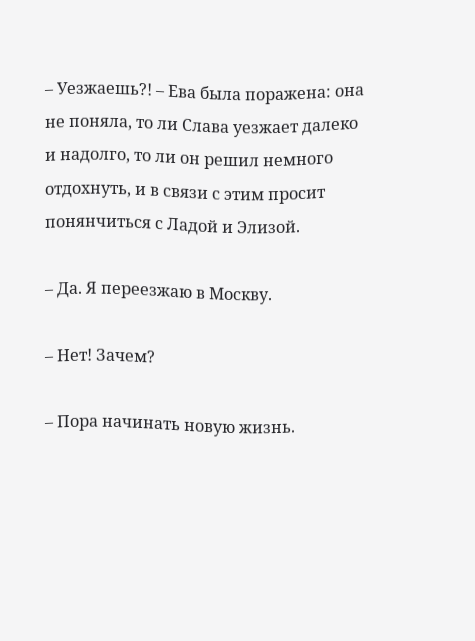– Уезжаешь?! – Ева была поражена: она не поняла, то ли Слава уезжает далеко и надолго, то ли он решил немного отдохнуть, и в связи с этим просит понянчиться с Ладой и Элизой.

– Да. Я переезжаю в Москву.

– Нет! Зачем?

– Пора начинать новую жизнь.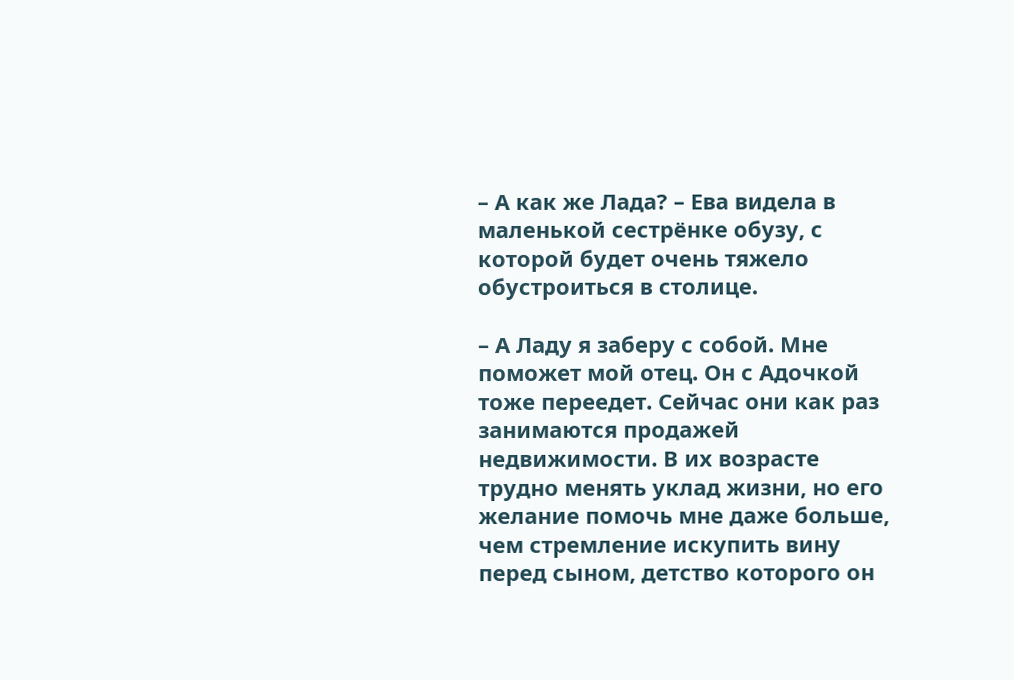– А как же Лада? – Ева видела в маленькой сестрёнке обузу, с которой будет очень тяжело обустроиться в столице.

– А Ладу я заберу с собой. Мне поможет мой отец. Он с Адочкой тоже переедет. Сейчас они как раз занимаются продажей недвижимости. В их возрасте трудно менять уклад жизни, но его желание помочь мне даже больше, чем стремление искупить вину перед сыном, детство которого он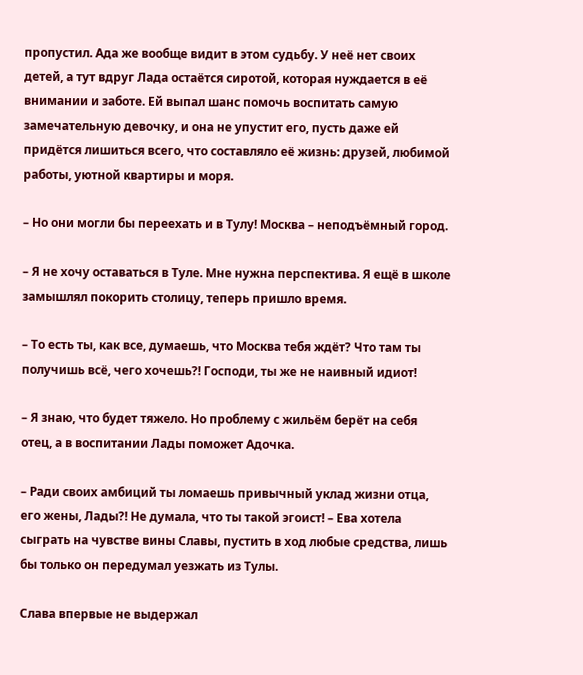пропустил. Ада же вообще видит в этом судьбу. У неё нет своих детей, а тут вдруг Лада остаётся сиротой, которая нуждается в её внимании и заботе. Ей выпал шанс помочь воспитать самую замечательную девочку, и она не упустит его, пусть даже ей придётся лишиться всего, что составляло её жизнь: друзей, любимой работы, уютной квартиры и моря.

– Но они могли бы переехать и в Тулу! Москва – неподъёмный город.

– Я не хочу оставаться в Туле. Мне нужна перспектива. Я ещё в школе замышлял покорить столицу, теперь пришло время.

– То есть ты, как все, думаешь, что Москва тебя ждёт? Что там ты получишь всё, чего хочешь?! Господи, ты же не наивный идиот!

– Я знаю, что будет тяжело. Но проблему с жильём берёт на себя отец, а в воспитании Лады поможет Адочка.

– Ради своих амбиций ты ломаешь привычный уклад жизни отца, его жены, Лады?! Не думала, что ты такой эгоист! – Ева хотела сыграть на чувстве вины Славы, пустить в ход любые средства, лишь бы только он передумал уезжать из Тулы.

Слава впервые не выдержал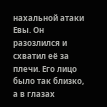нахальной атаки Евы. Он разозлился и схватил её за плечи. Его лицо было так близко, а в глазах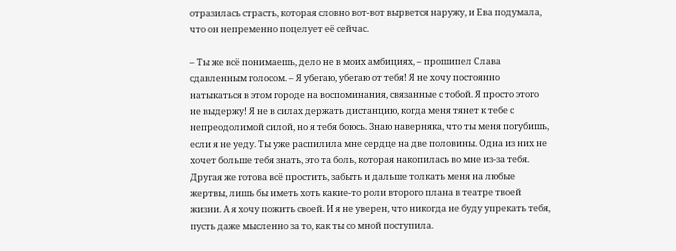отразилась страсть, которая словно вот-вот вырвется наружу, и Ева подумала, что он непременно поцелует её сейчас.

– Ты же всё понимаешь, дело не в моих амбициях, – прошипел Слава сдавленным голосом. – Я убегаю, убегаю от тебя! Я не хочу постоянно натыкаться в этом городе на воспоминания, связанные с тобой. Я просто этого не выдержу! Я не в силах держать дистанцию, когда меня тянет к тебе с непреодолимой силой, но я тебя боюсь. Знаю наверняка, что ты меня погубишь, если я не уеду. Ты уже распилила мне сердце на две половины. Одна из них не хочет больше тебя знать, это та боль, которая накопилась во мне из-за тебя. Другая же готова всё простить, забыть и дальше толкать меня на любые жертвы, лишь бы иметь хоть какие-то роли второго плана в театре твоей жизни. А я хочу пожить своей. И я не уверен, что никогда не буду упрекать тебя, пусть даже мысленно за то, как ты со мной поступила.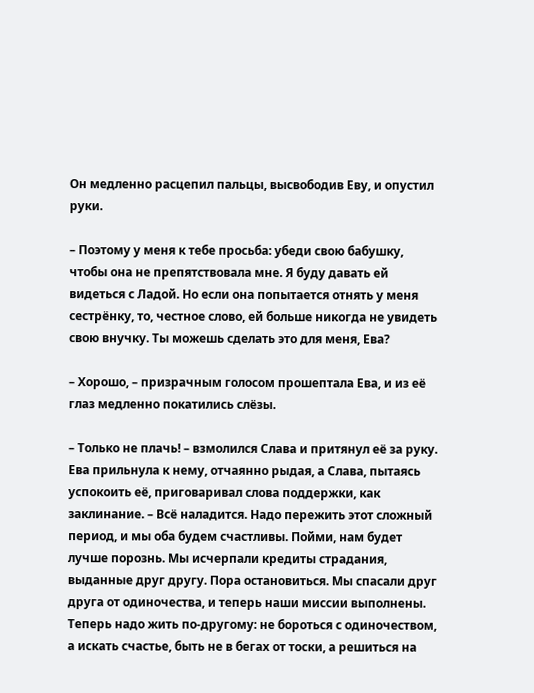Он медленно расцепил пальцы, высвободив Еву, и опустил руки.

– Поэтому у меня к тебе просьба: убеди свою бабушку, чтобы она не препятствовала мне. Я буду давать ей видеться с Ладой. Но если она попытается отнять у меня сестрёнку, то, честное слово, ей больше никогда не увидеть свою внучку. Ты можешь сделать это для меня, Ева?

– Хорошо, – призрачным голосом прошептала Ева, и из её глаз медленно покатились слёзы.

– Только не плачь! – взмолился Слава и притянул её за руку. Ева прильнула к нему, отчаянно рыдая, а Слава, пытаясь успокоить её, приговаривал слова поддержки, как заклинание. – Всё наладится. Надо пережить этот сложный период, и мы оба будем счастливы. Пойми, нам будет лучше порознь. Мы исчерпали кредиты страдания, выданные друг другу. Пора остановиться. Мы спасали друг друга от одиночества, и теперь наши миссии выполнены. Теперь надо жить по-другому: не бороться с одиночеством, а искать счастье, быть не в бегах от тоски, а решиться на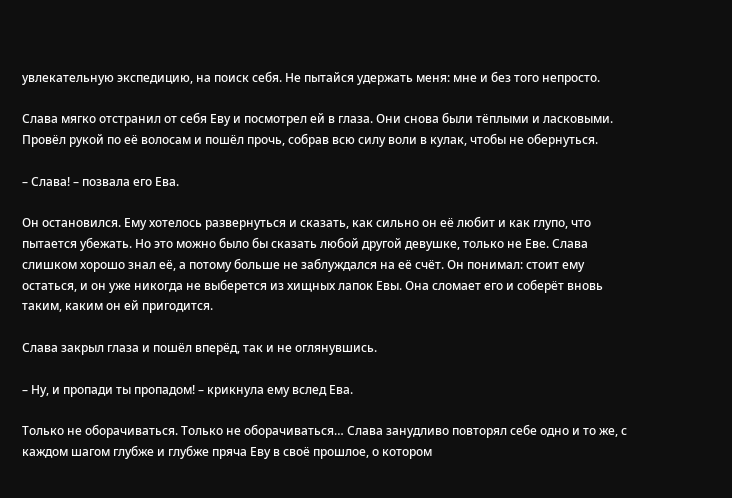увлекательную экспедицию, на поиск себя. Не пытайся удержать меня: мне и без того непросто.

Слава мягко отстранил от себя Еву и посмотрел ей в глаза. Они снова были тёплыми и ласковыми. Провёл рукой по её волосам и пошёл прочь, собрав всю силу воли в кулак, чтобы не обернуться.

– Слава! – позвала его Ева.

Он остановился. Ему хотелось развернуться и сказать, как сильно он её любит и как глупо, что пытается убежать. Но это можно было бы сказать любой другой девушке, только не Еве. Слава слишком хорошо знал её, а потому больше не заблуждался на её счёт. Он понимал: стоит ему остаться, и он уже никогда не выберется из хищных лапок Евы. Она сломает его и соберёт вновь таким, каким он ей пригодится.

Слава закрыл глаза и пошёл вперёд, так и не оглянувшись.

– Ну, и пропади ты пропадом! – крикнула ему вслед Ева.

Только не оборачиваться. Только не оборачиваться… Слава занудливо повторял себе одно и то же, с каждом шагом глубже и глубже пряча Еву в своё прошлое, о котором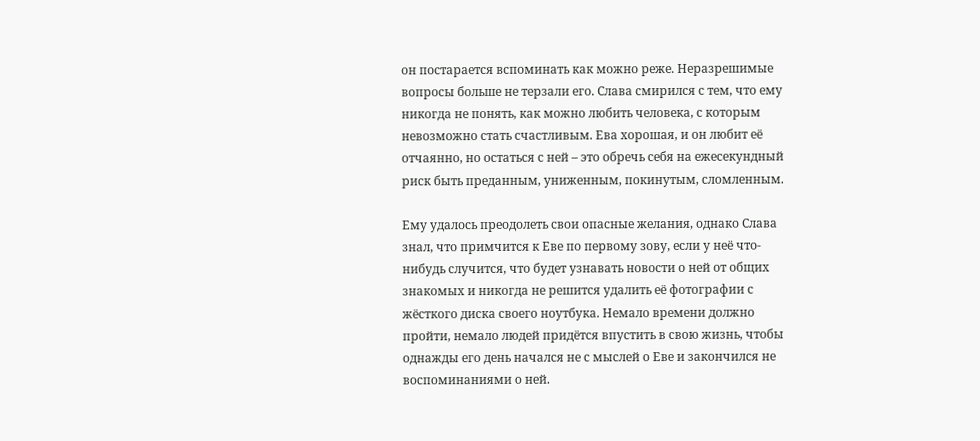он постарается вспоминать как можно реже. Неразрешимые вопросы больше не терзали его. Слава смирился с тем, что ему никогда не понять, как можно любить человека, с которым невозможно стать счастливым. Ева хорошая, и он любит её отчаянно, но остаться с ней – это обречь себя на ежесекундный риск быть преданным, униженным, покинутым, сломленным.

Ему удалось преодолеть свои опасные желания, однако Слава знал, что примчится к Еве по первому зову, если у неё что-нибудь случится, что будет узнавать новости о ней от общих знакомых и никогда не решится удалить её фотографии с жёсткого диска своего ноутбука. Немало времени должно пройти, немало людей придётся впустить в свою жизнь, чтобы однажды его день начался не с мыслей о Еве и закончился не воспоминаниями о ней.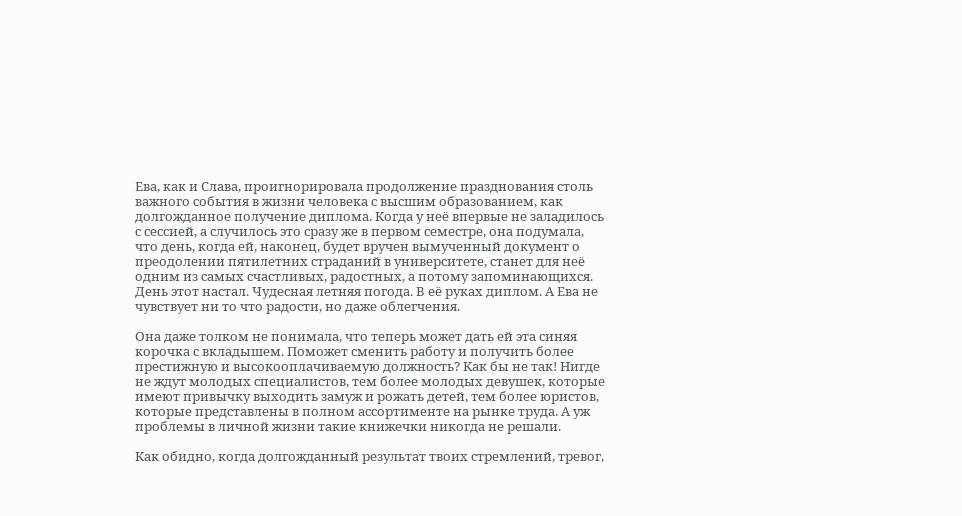Ева, как и Слава, проигнорировала продолжение празднования столь важного события в жизни человека с высшим образованием, как долгожданное получение диплома. Когда у неё впервые не заладилось с сессией, а случилось это сразу же в первом семестре, она подумала, что день, когда ей, наконец, будет вручен вымученный документ о преодолении пятилетних страданий в университете, станет для неё одним из самых счастливых, радостных, а потому запоминающихся. День этот настал. Чудесная летняя погода. В её руках диплом. А Ева не чувствует ни то что радости, но даже облегчения.

Она даже толком не понимала, что теперь может дать ей эта синяя корочка с вкладышем. Поможет сменить работу и получить более престижную и высокооплачиваемую должность? Как бы не так! Нигде не ждут молодых специалистов, тем более молодых девушек, которые имеют привычку выходить замуж и рожать детей, тем более юристов, которые представлены в полном ассортименте на рынке труда. А уж проблемы в личной жизни такие книжечки никогда не решали.

Как обидно, когда долгожданный результат твоих стремлений, тревог,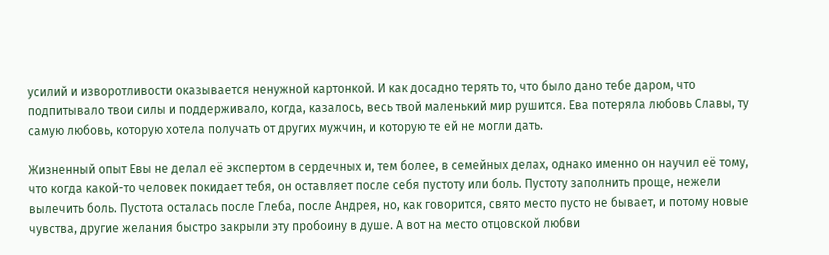усилий и изворотливости оказывается ненужной картонкой. И как досадно терять то, что было дано тебе даром, что подпитывало твои силы и поддерживало, когда, казалось, весь твой маленький мир рушится. Ева потеряла любовь Славы, ту самую любовь, которую хотела получать от других мужчин, и которую те ей не могли дать.

Жизненный опыт Евы не делал её экспертом в сердечных и, тем более, в семейных делах, однако именно он научил её тому, что когда какой-то человек покидает тебя, он оставляет после себя пустоту или боль. Пустоту заполнить проще, нежели вылечить боль. Пустота осталась после Глеба, после Андрея, но, как говорится, свято место пусто не бывает, и потому новые чувства, другие желания быстро закрыли эту пробоину в душе. А вот на место отцовской любви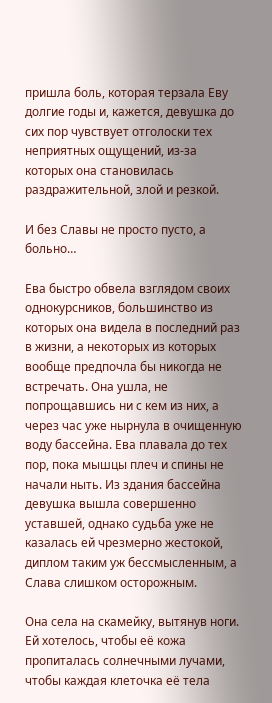пришла боль, которая терзала Еву долгие годы и, кажется, девушка до сих пор чувствует отголоски тех неприятных ощущений, из-за которых она становилась раздражительной, злой и резкой.

И без Славы не просто пусто, а больно…

Ева быстро обвела взглядом своих однокурсников, большинство из которых она видела в последний раз в жизни, а некоторых из которых вообще предпочла бы никогда не встречать. Она ушла, не попрощавшись ни с кем из них, а через час уже нырнула в очищенную воду бассейна. Ева плавала до тех пор, пока мышцы плеч и спины не начали ныть. Из здания бассейна девушка вышла совершенно уставшей, однако судьба уже не казалась ей чрезмерно жестокой, диплом таким уж бессмысленным, а Слава слишком осторожным.

Она села на скамейку, вытянув ноги. Ей хотелось, чтобы её кожа пропиталась солнечными лучами, чтобы каждая клеточка её тела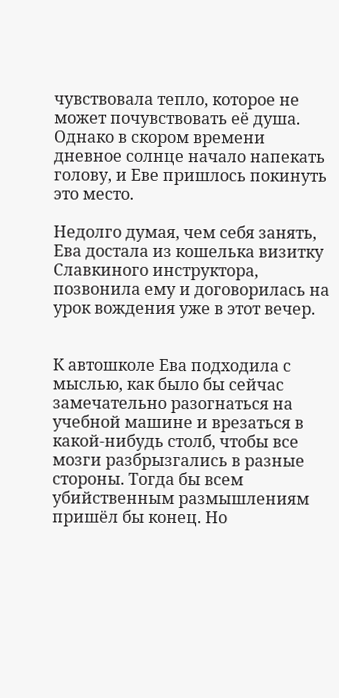чувствовала тепло, которое не может почувствовать её душа. Однако в скором времени дневное солнце начало напекать голову, и Еве пришлось покинуть это место.

Недолго думая, чем себя занять, Ева достала из кошелька визитку Славкиного инструктора, позвонила ему и договорилась на урок вождения уже в этот вечер.


К автошколе Ева подходила с мыслью, как было бы сейчас замечательно разогнаться на учебной машине и врезаться в какой-нибудь столб, чтобы все мозги разбрызгались в разные стороны. Тогда бы всем убийственным размышлениям пришёл бы конец. Но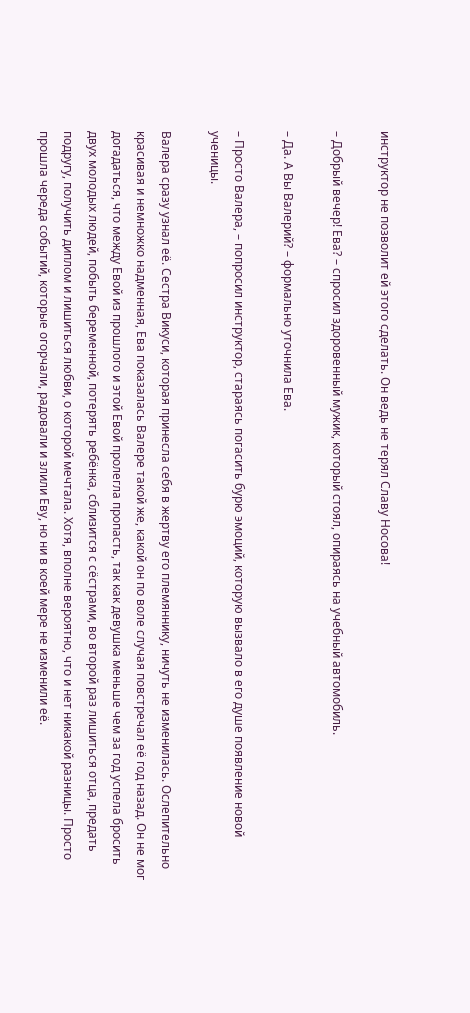инструктор не позволит ей этого сделать. Он ведь не терял Славу Носова!

– Добрый вечер! Ева? – спросил здоровенный мужик, который стоял, опираясь на учебный автомобиль.

– Да. А Вы Валерий? – формально уточнила Ева.

– Просто Валера, – попросил инструктор, стараясь погасить бурю эмоций, которую вызвало в его душе появление новой ученицы.

Валера сразу узнал её. Сестра Викуси, которая принесла себя в жертву его племяннику, ничуть не изменилась. Ослепительно красивая и немножко надменная, Ева показалась Валере такой же, какой он по воле случая повстречал её год назад. Он не мог догадаться, что между Евой из прошлого и этой Евой пролегла пропасть, так как девушка меньше чем за год успела бросить двух молодых людей, побыть беременной, потерять ребёнка, сблизится с сёстрами, во второй раз лишиться отца, предать подругу, получить диплом и лишиться любви, о которой мечтала. Хотя, вполне вероятно, что и нет никакой разницы. Просто прошла череда событий, которые огорчали, радовали и злили Еву, но ни в коей мере не изменили её.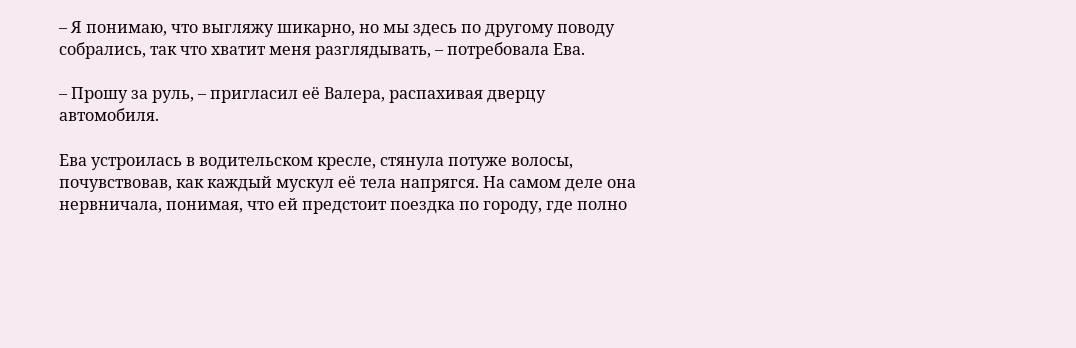– Я понимаю, что выгляжу шикарно, но мы здесь по другому поводу собрались, так что хватит меня разглядывать, – потребовала Ева.

– Прошу за руль, – пригласил её Валера, распахивая дверцу автомобиля.

Ева устроилась в водительском кресле, стянула потуже волосы, почувствовав, как каждый мускул её тела напрягся. На самом деле она нервничала, понимая, что ей предстоит поездка по городу, где полно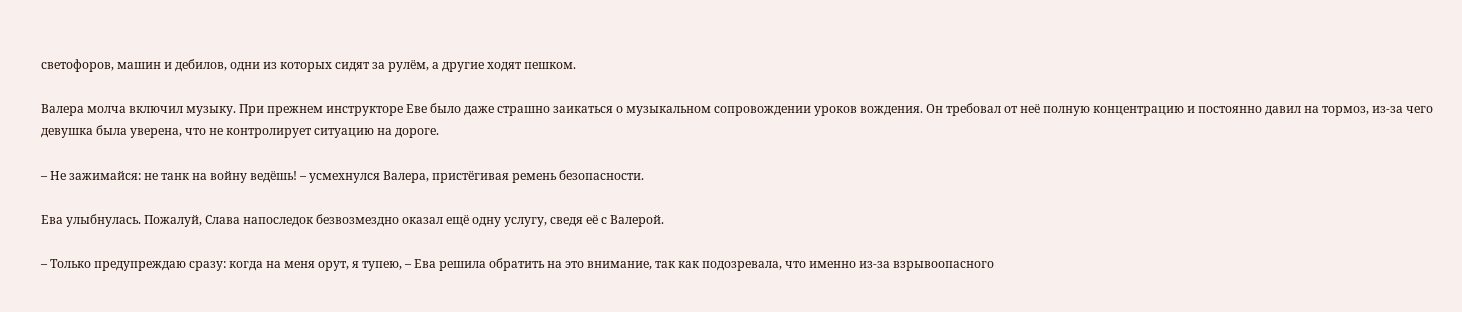светофоров, машин и дебилов, одни из которых сидят за рулём, а другие ходят пешком.

Валера молча включил музыку. При прежнем инструкторе Еве было даже страшно заикаться о музыкальном сопровождении уроков вождения. Он требовал от неё полную концентрацию и постоянно давил на тормоз, из-за чего девушка была уверена, что не контролирует ситуацию на дороге.

– Не зажимайся: не танк на войну ведёшь! – усмехнулся Валера, пристёгивая ремень безопасности.

Ева улыбнулась. Пожалуй, Слава напоследок безвозмездно оказал ещё одну услугу, сведя её с Валерой.

– Только предупреждаю сразу: когда на меня орут, я тупею, – Ева решила обратить на это внимание, так как подозревала, что именно из-за взрывоопасного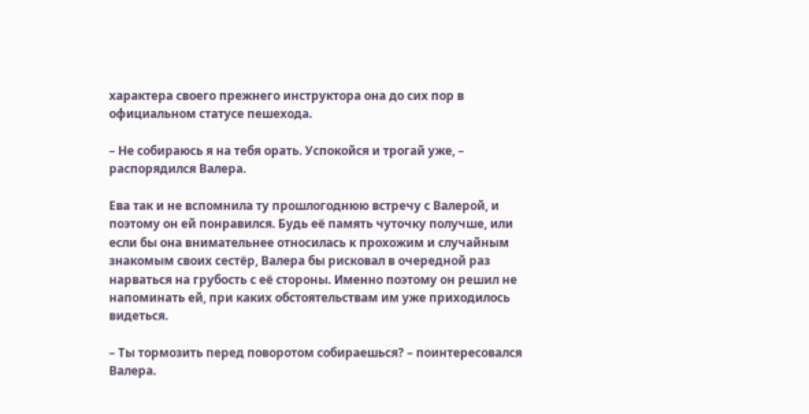характера своего прежнего инструктора она до сих пор в официальном статусе пешехода.

– Не собираюсь я на тебя орать. Успокойся и трогай уже, – распорядился Валера.

Ева так и не вспомнила ту прошлогоднюю встречу с Валерой, и поэтому он ей понравился. Будь её память чуточку получше, или если бы она внимательнее относилась к прохожим и случайным знакомым своих сестёр, Валера бы рисковал в очередной раз нарваться на грубость с её стороны. Именно поэтому он решил не напоминать ей, при каких обстоятельствам им уже приходилось видеться.

– Ты тормозить перед поворотом собираешься? – поинтересовался Валера.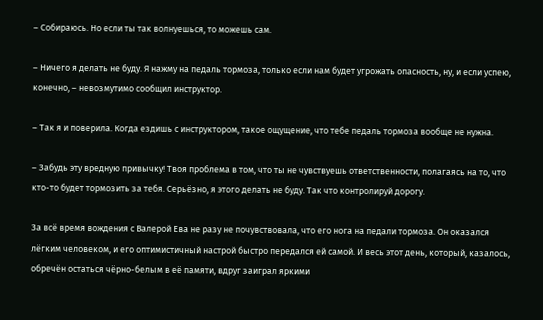– Собираюсь. Но если ты так волнуешься, то можешь сам.

– Ничего я делать не буду. Я нажму на педаль тормоза, только если нам будет угрожать опасность, ну, и если успею, конечно, – невозмутимо сообщил инструктор.

– Так я и поверила. Когда ездишь с инструктором, такое ощущение, что тебе педаль тормоза вообще не нужна.

– Забудь эту вредную привычку! Твоя проблема в том, что ты не чувствуешь ответственности, полагаясь на то, что кто-то будет тормозить за тебя. Серьёзно, я этого делать не буду. Так что контролируй дорогу.

За всё время вождения с Валерой Ева не разу не почувствовала, что его нога на педали тормоза. Он оказался лёгким человеком, и его оптимистичный настрой быстро передался ей самой. И весь этот день, который, казалось, обречён остаться чёрно-белым в её памяти, вдруг заиграл яркими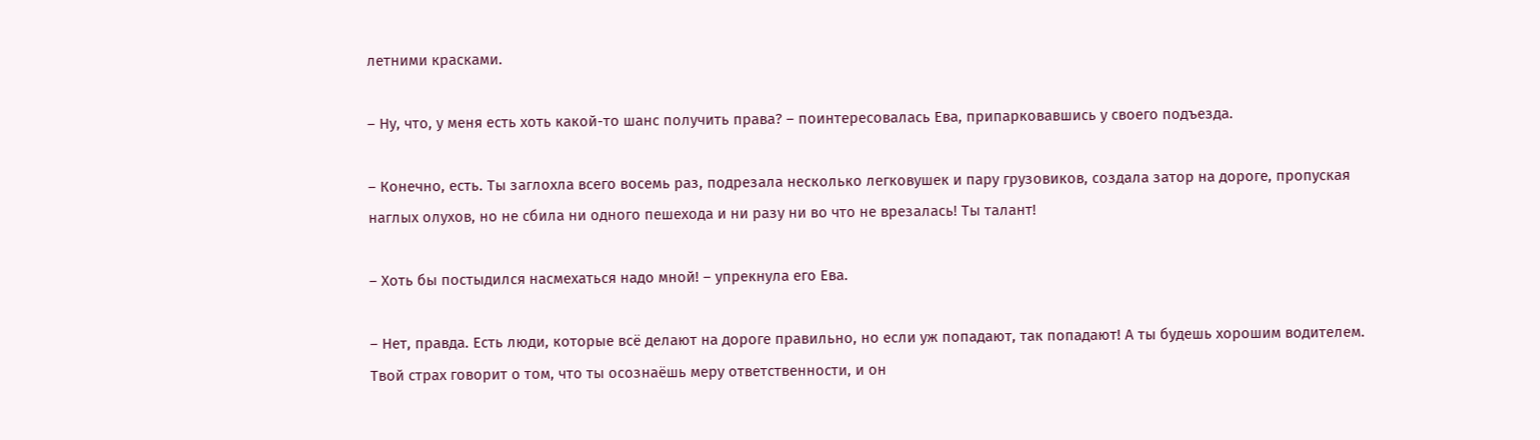летними красками.

– Ну, что, у меня есть хоть какой-то шанс получить права? – поинтересовалась Ева, припарковавшись у своего подъезда.

– Конечно, есть. Ты заглохла всего восемь раз, подрезала несколько легковушек и пару грузовиков, создала затор на дороге, пропуская наглых олухов, но не сбила ни одного пешехода и ни разу ни во что не врезалась! Ты талант!

– Хоть бы постыдился насмехаться надо мной! – упрекнула его Ева.

– Нет, правда. Есть люди, которые всё делают на дороге правильно, но если уж попадают, так попадают! А ты будешь хорошим водителем. Твой страх говорит о том, что ты осознаёшь меру ответственности, и он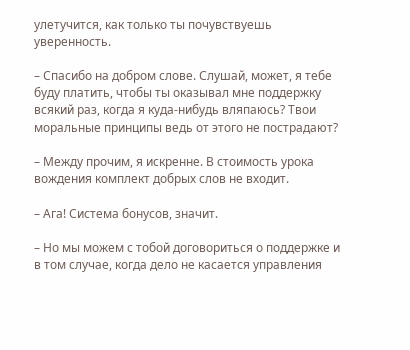улетучится, как только ты почувствуешь уверенность.

– Спасибо на добром слове. Слушай, может, я тебе буду платить, чтобы ты оказывал мне поддержку всякий раз, когда я куда-нибудь вляпаюсь? Твои моральные принципы ведь от этого не пострадают?

– Между прочим, я искренне. В стоимость урока вождения комплект добрых слов не входит.

– Ага! Система бонусов, значит.

– Но мы можем с тобой договориться о поддержке и в том случае, когда дело не касается управления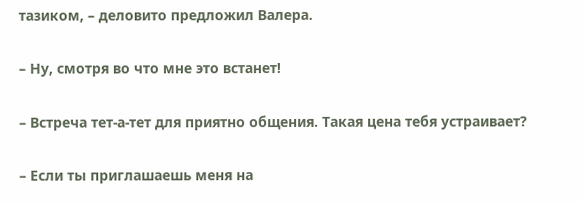тазиком, – деловито предложил Валера.

– Ну, смотря во что мне это встанет!

– Встреча тет-а-тет для приятно общения. Такая цена тебя устраивает?

– Если ты приглашаешь меня на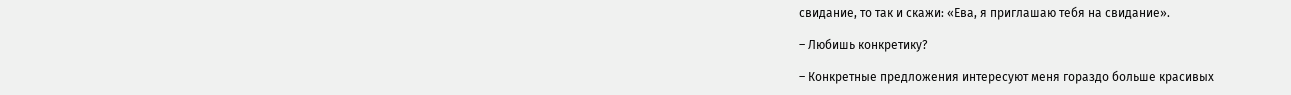свидание, то так и скажи: «Ева, я приглашаю тебя на свидание».

– Любишь конкретику?

– Конкретные предложения интересуют меня гораздо больше красивых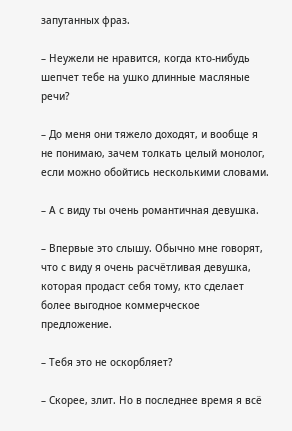запутанных фраз.

– Неужели не нравится, когда кто-нибудь шепчет тебе на ушко длинные масляные речи?

– До меня они тяжело доходят, и вообще я не понимаю, зачем толкать целый монолог, если можно обойтись несколькими словами.

– А с виду ты очень романтичная девушка.

– Впервые это слышу. Обычно мне говорят, что с виду я очень расчётливая девушка, которая продаст себя тому, кто сделает более выгодное коммерческое предложение.

– Тебя это не оскорбляет?

– Скорее, злит. Но в последнее время я всё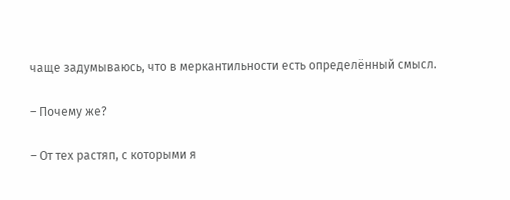чаще задумываюсь, что в меркантильности есть определённый смысл.

– Почему же?

– От тех растяп, с которыми я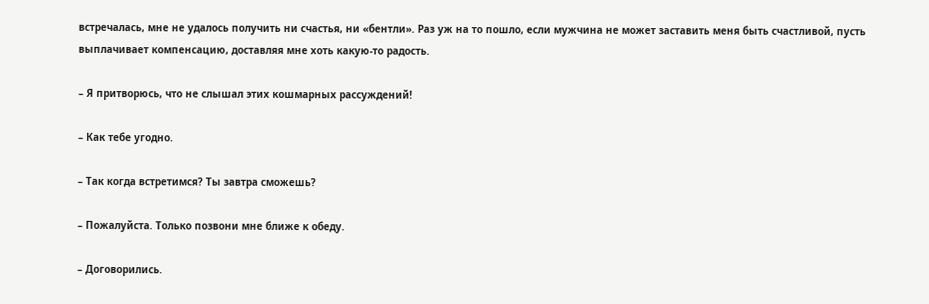встречалась, мне не удалось получить ни счастья, ни «бентли». Раз уж на то пошло, если мужчина не может заставить меня быть счастливой, пусть выплачивает компенсацию, доставляя мне хоть какую-то радость.

– Я притворюсь, что не слышал этих кошмарных рассуждений!

– Как тебе угодно.

– Так когда встретимся? Ты завтра сможешь?

– Пожалуйста. Только позвони мне ближе к обеду.

– Договорились.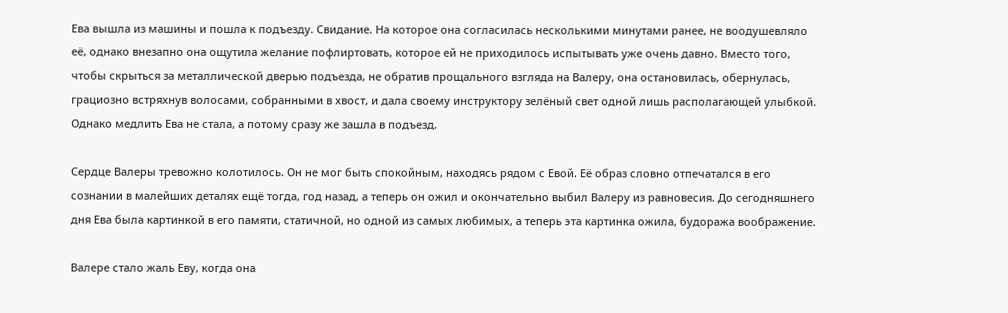Ева вышла из машины и пошла к подъезду. Свидание. На которое она согласилась несколькими минутами ранее, не воодушевляло её, однако внезапно она ощутила желание пофлиртовать, которое ей не приходилось испытывать уже очень давно. Вместо того, чтобы скрыться за металлической дверью подъезда, не обратив прощального взгляда на Валеру, она остановилась, обернулась, грациозно встряхнув волосами, собранными в хвост, и дала своему инструктору зелёный свет одной лишь располагающей улыбкой. Однако медлить Ева не стала, а потому сразу же зашла в подъезд.

Сердце Валеры тревожно колотилось. Он не мог быть спокойным, находясь рядом с Евой. Её образ словно отпечатался в его сознании в малейших деталях ещё тогда, год назад, а теперь он ожил и окончательно выбил Валеру из равновесия. До сегодняшнего дня Ева была картинкой в его памяти, статичной, но одной из самых любимых, а теперь эта картинка ожила, будоража воображение.

Валере стало жаль Еву, когда она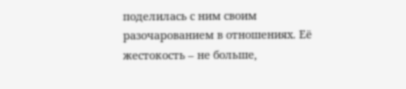поделилась с ним своим разочарованием в отношениях. Её жестокость – не больше,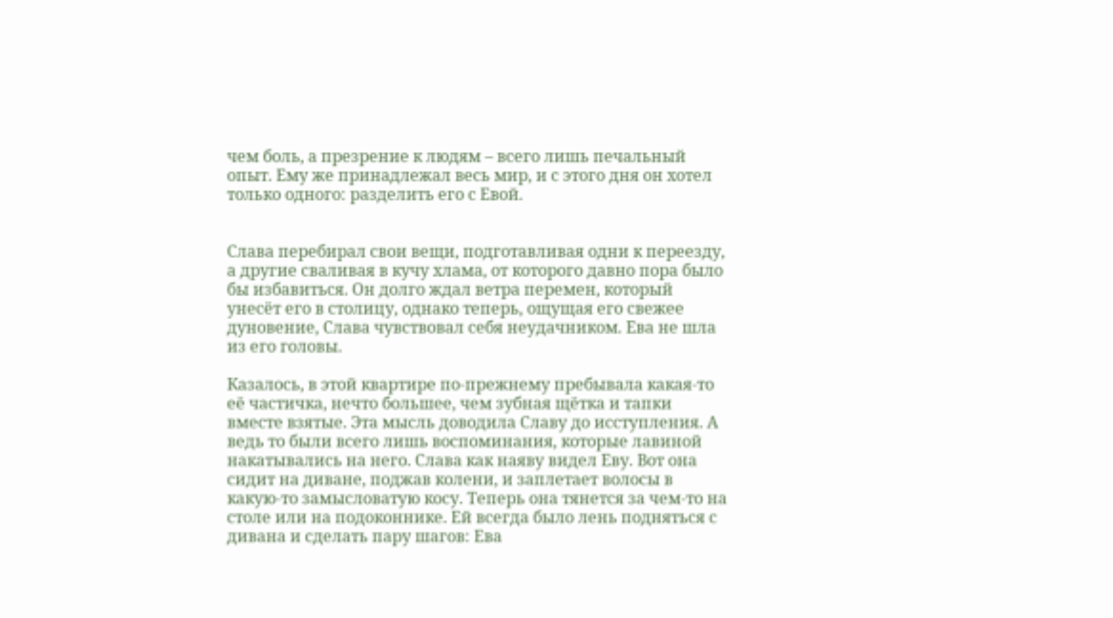чем боль, а презрение к людям – всего лишь печальный опыт. Ему же принадлежал весь мир, и с этого дня он хотел только одного: разделить его с Евой.


Слава перебирал свои вещи, подготавливая одни к переезду, а другие сваливая в кучу хлама, от которого давно пора было бы избавиться. Он долго ждал ветра перемен, который унесёт его в столицу, однако теперь, ощущая его свежее дуновение, Слава чувствовал себя неудачником. Ева не шла из его головы.

Казалось, в этой квартире по-прежнему пребывала какая-то её частичка, нечто большее, чем зубная щётка и тапки вместе взятые. Эта мысль доводила Славу до исступления. А ведь то были всего лишь воспоминания, которые лавиной накатывались на него. Слава как наяву видел Еву. Вот она сидит на диване, поджав колени, и заплетает волосы в какую-то замысловатую косу. Теперь она тянется за чем-то на столе или на подоконнике. Ей всегда было лень подняться с дивана и сделать пару шагов: Ева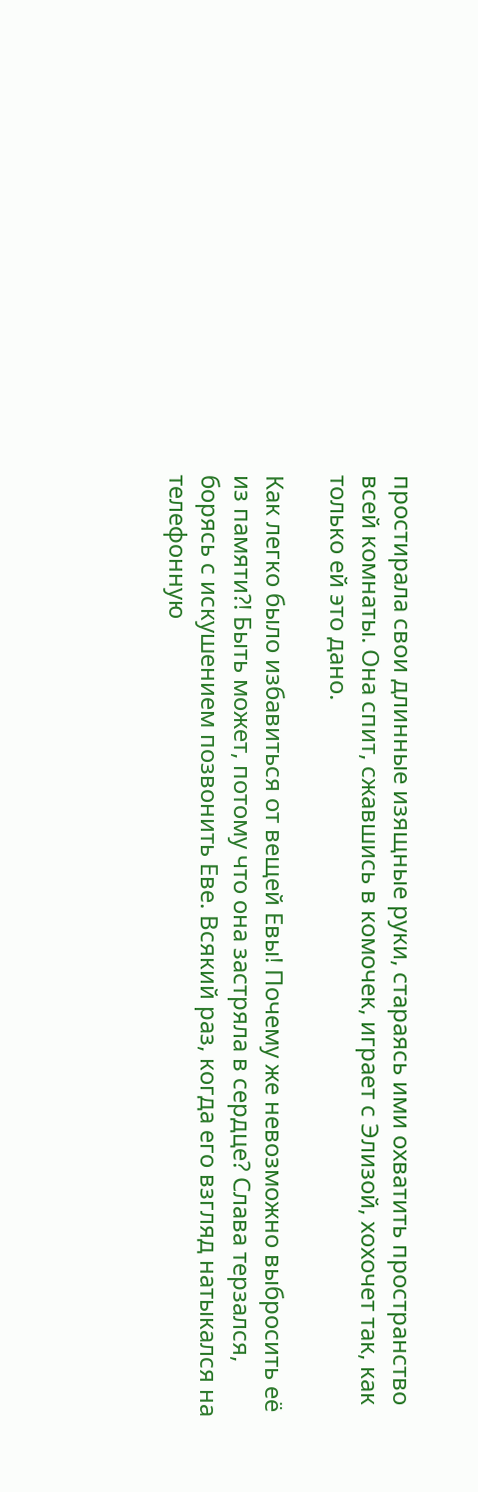простирала свои длинные изящные руки, стараясь ими охватить пространство всей комнаты. Она спит, сжавшись в комочек, играет с Элизой, хохочет так, как только ей это дано.

Как легко было избавиться от вещей Евы! Почему же невозможно выбросить её из памяти?! Быть может, потому что она застряла в сердце? Слава терзался, борясь с искушением позвонить Еве. Всякий раз, когда его взгляд натыкался на телефонную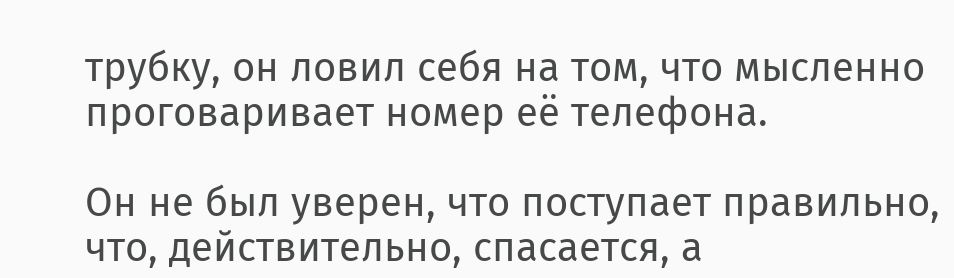трубку, он ловил себя на том, что мысленно проговаривает номер её телефона.

Он не был уверен, что поступает правильно, что, действительно, спасается, а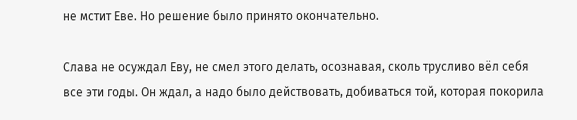не мстит Еве. Но решение было принято окончательно.

Слава не осуждал Еву, не смел этого делать, осознавая, сколь трусливо вёл себя все эти годы. Он ждал, а надо было действовать, добиваться той, которая покорила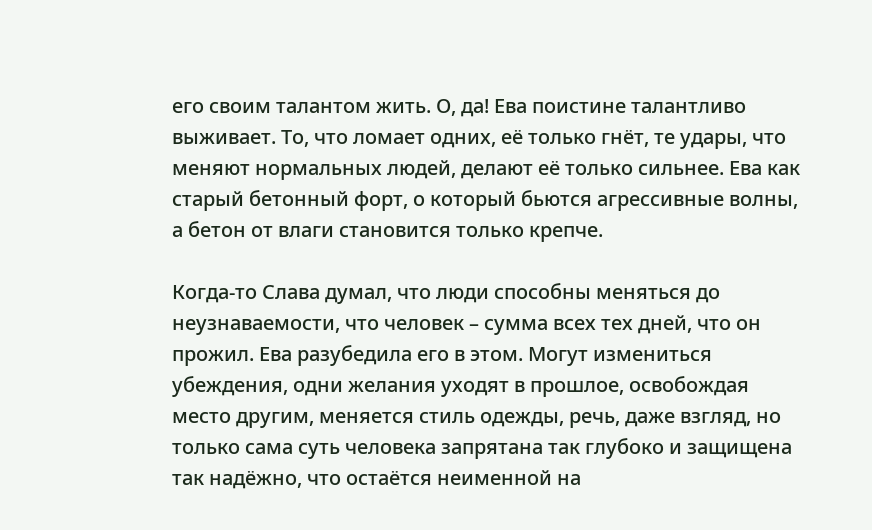его своим талантом жить. О, да! Ева поистине талантливо выживает. То, что ломает одних, её только гнёт, те удары, что меняют нормальных людей, делают её только сильнее. Ева как старый бетонный форт, о который бьются агрессивные волны, а бетон от влаги становится только крепче.

Когда-то Слава думал, что люди способны меняться до неузнаваемости, что человек – сумма всех тех дней, что он прожил. Ева разубедила его в этом. Могут измениться убеждения, одни желания уходят в прошлое, освобождая место другим, меняется стиль одежды, речь, даже взгляд, но только сама суть человека запрятана так глубоко и защищена так надёжно, что остаётся неименной на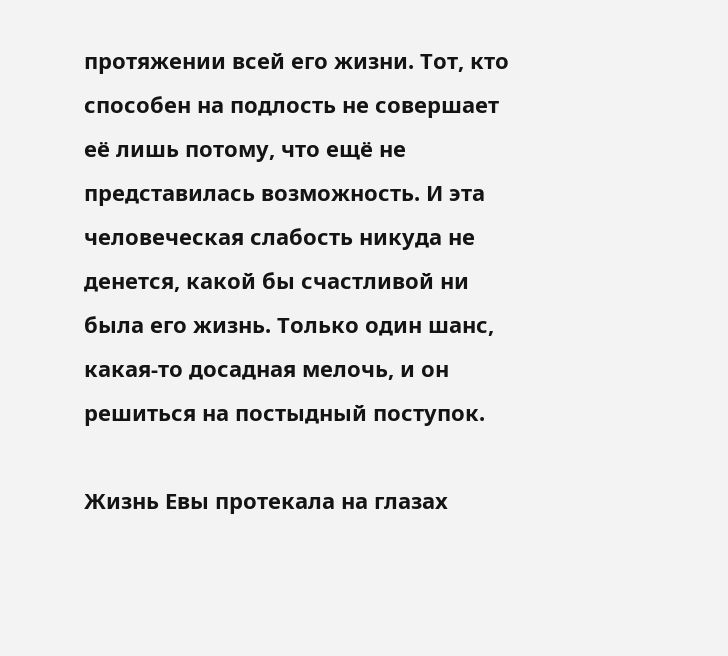протяжении всей его жизни. Тот, кто способен на подлость не совершает её лишь потому, что ещё не представилась возможность. И эта человеческая слабость никуда не денется, какой бы счастливой ни была его жизнь. Только один шанс, какая-то досадная мелочь, и он решиться на постыдный поступок.

Жизнь Евы протекала на глазах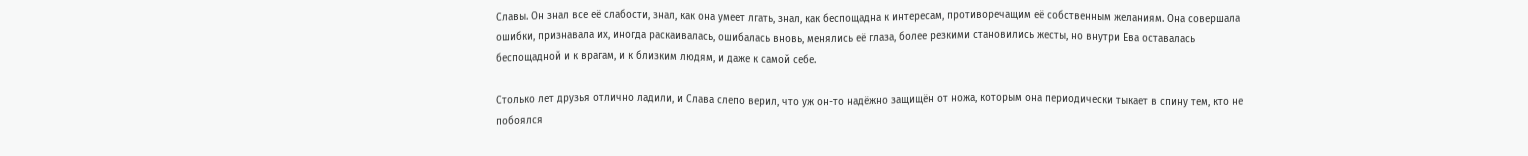Славы. Он знал все её слабости, знал, как она умеет лгать, знал, как беспощадна к интересам, противоречащим её собственным желаниям. Она совершала ошибки, признавала их, иногда раскаивалась, ошибалась вновь, менялись её глаза, более резкими становились жесты, но внутри Ева оставалась беспощадной и к врагам, и к близким людям, и даже к самой себе.

Столько лет друзья отлично ладили, и Слава слепо верил, что уж он-то надёжно защищён от ножа, которым она периодически тыкает в спину тем, кто не побоялся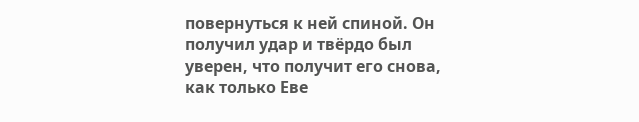повернуться к ней спиной. Он получил удар и твёрдо был уверен, что получит его снова, как только Еве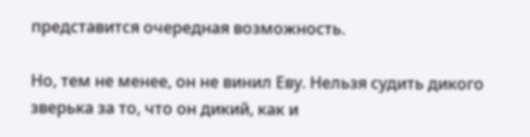представится очередная возможность.

Но, тем не менее, он не винил Еву. Нельзя судить дикого зверька за то, что он дикий, как и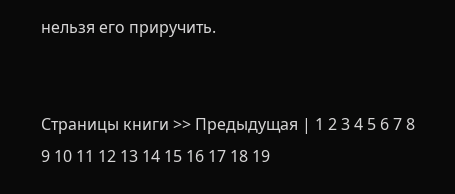нельзя его приручить.


Страницы книги >> Предыдущая | 1 2 3 4 5 6 7 8 9 10 11 12 13 14 15 16 17 18 19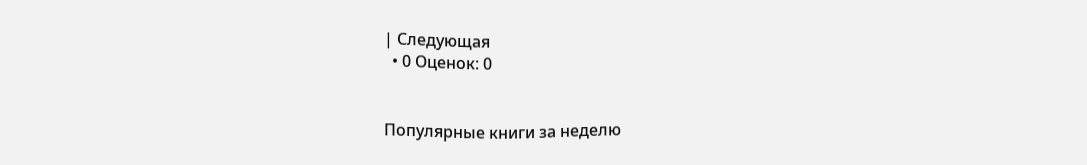| Следующая
  • 0 Оценок: 0


Популярные книги за неделю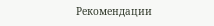Рекомендации